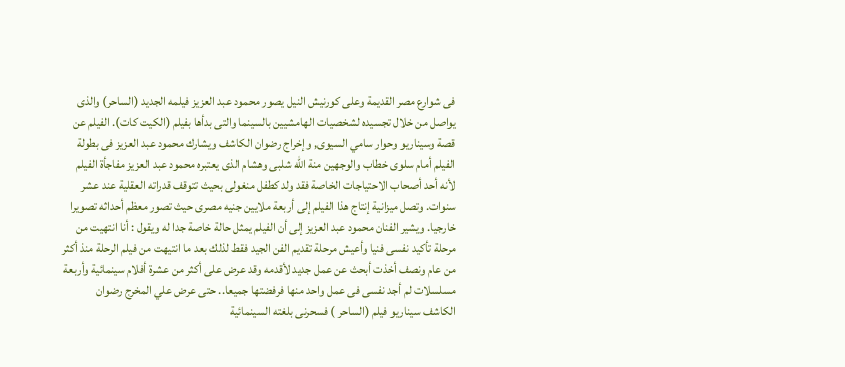فى شوارع مصر القديمة وعلى كورنيش النيل يصور محمود عبد العزيز فيلمه الجديد (الساحر) والذى يواصل من خلال تجسيده لشخصيات الهامشيين بالسينما والتى بدأها بفيلم (الكيت كات). الفيلم عن قصة وسيناريو وحوار سامي السيوى, وإخراج رضوان الكاشف ويشارك محمود عبد العزيز فى بطولة الفيلم أمام سلوى خطاب والوجهين منة الله شلبى وهشام الذى يعتبره محمود عبد العزيز مفاجأة الفيلم لأنه أحد أصحاب الاحتياجات الخاصة فقد ولد كطفل منغولى بحيث تتوقف قدراته العقلية عند عشر سنوات. وتصل ميزانية إنتاج هذا الفيلم إلى أربعة ملايين جنيه مصرى حيث تصور معظم أحداثه تصويرا خارجيا. ويشير الفنان محمود عبد العزيز إلى أن الفيلم يمثل حالة خاصة جدا له ويقول : أنا انتهيت من مرحلة تأكيد نفسى فنيا وأعيش مرحلة تقديم الفن الجيد فقط لذلك بعد ما انتيهت من فيلم الرحلة منذ أكثر من عام ونصف أخذت أبحث عن عمل جديد لأقدمه وقد عرض على أكثر من عشرة أفلام سينمائية وأربعة مسلسلات لم أجد نفسى فى عمل واحد منها فرفضتها جميعا.. حتى عرض علي المخرج رضوان الكاشف سيناريو فيلم (الساحر ) فسحرنى بلغته السينمائية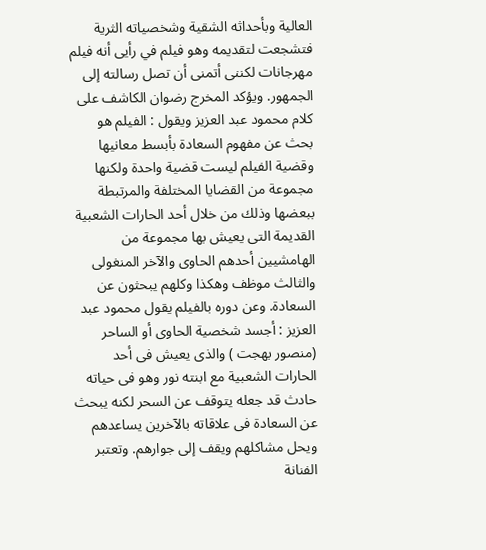العالية وبأحداثه الشقية وشخصياته الثرية فتشجعت لتقديمه وهو فيلم في رأيى أنه فيلم مهرجانات لكننى أتمنى أن تصل رسالته إلى الجمهور. ويؤكد المخرج رضوان الكاشف على كلام محمود عبد العزيز ويقول : الفيلم هو بحث عن مفهوم السعادة بأبسط معانيها وقضية الفيلم ليست قضية واحدة ولكنها مجموعة من القضايا المختلفة والمرتبطة ببعضها وذلك من خلال أحد الحارات الشعبية القديمة التى يعيش بها مجموعة من الهامشيين أحدهم الحاوى والآخر المنغولى والثالث موظف وهكذا وكلهم يبحثون عن السعادة. وعن دوره بالفيلم يقول محمود عبد العزيز : أجسد شخصية الحاوى أو الساحر (منصور بهجت ) والذى يعيش فى أحد الحارات الشعبية مع ابنته نور وهو فى حياته حادث قد جعله يتوقف عن السحر لكنه يبحث عن السعادة فى علاقاته بالآخرين يساعدهم ويحل مشاكلهم ويقف إلى جوارهم. وتعتبر الفنانة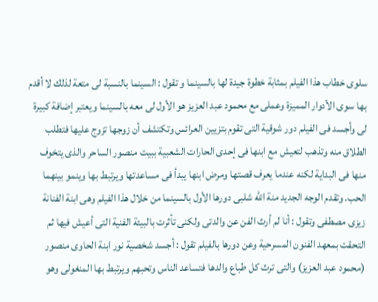سلوى خطاب هذا الفيلم بمثابة خطوة جيدة لها بالسينما و تقول : السينما بالنسبة لى متعة لذلك لا أقدم بها سوى الأدوار المميزة وعملى مع محمود عبد العزيز هو الأول لى معه بالسينما ويعتبر إضافة كبيرة لى وأجسد فى الفيلم دور شوقية التى تقوم بتزيين العرائس وتكتشف أن زوجها تزوج عليها فتطلب الطلاق منه وتذهب لتعيش مع ابنها فى إحدى الحارات الشعبية ببيت منصور الساحر والذى يتخوف منها فى البداية لكنه عندما يعرف قصتها ومرض ابنها يبدأ فى مساعدتها ويرتبط بها وينمو بينهما الحب. وتقدم الوجه الجديد منة الله شلبى دورها الأول بالسينما من خلال هذا الفيلم وهى ابنة الفنانة زيزى مصطفى وتقول : أنا لم أرث الفن عن والدتى ولكنى تأثرت بالبيئة الفنية التى أعيش فيها ثم التحقت بمعهد الفنون المسرحية وعن دورها بالفيلم تقول : أجسد شخصية نور ابنة الحاوى منصور (محمود عبد العزيز) والتى ترث كل طباع والدها فتساعد الناس وتحبهم ويرتبط بها المنغولى وهو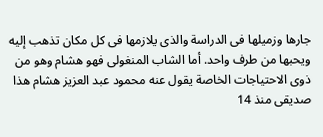جارها وزميلها فى الدراسة والذى يلازمها فى كل مكان تذهب إليه ويحبها من طرف واحد. أما الشاب المنغولى فهو هشام وهو من ذوى الاحتياجات الخاصة يقول عنه محمود عبد العزيز هشام هذا صديقى منذ 14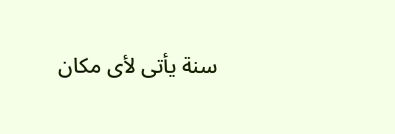سنة يأتى لأى مكان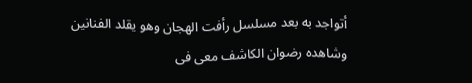أتواجد به بعد مسلسل رأفت الهجان وهو يقلد الفنانين وشاهده رضوان الكاشف معى فى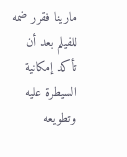مارينا فقرر ضمه للفيلم بعد أن تأكد إمكانية السيطرة عليه وتطويعه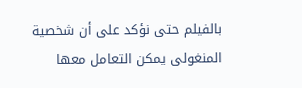بالفيلم حتى نؤكد على أن شخصية المنغولى يمكن التعامل معها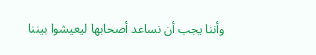وأننا يجب أن نساعد أصحابها ليعيشوا بيننا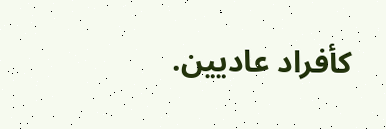كأفراد عاديين.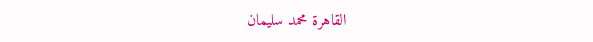القاهرة محمد سليمان